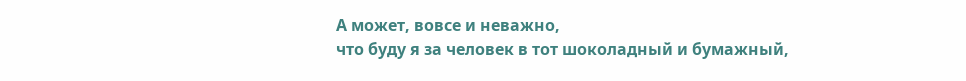А может, вовсе и неважно,
что буду я за человек в тот шоколадный и бумажный,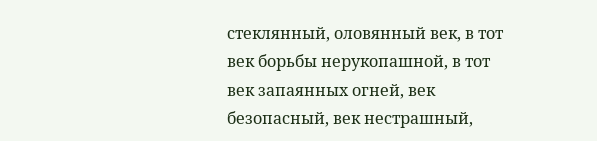стеклянный, оловянный век, в тот век борьбы нерукопашной, в тот век запаянных огней, век безопасный, век нестрашный,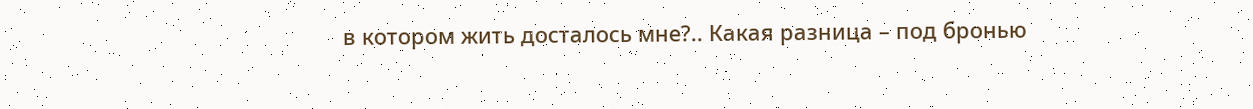в котором жить досталось мне?.. Какая разница – под бронью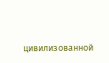цивилизованной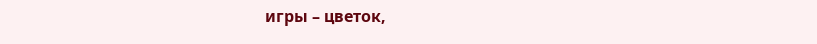игры – цветок,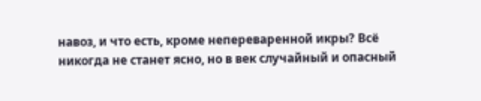навоз, и что есть, кроме непереваренной икры? Всё никогда не станет ясно, но в век случайный и опасный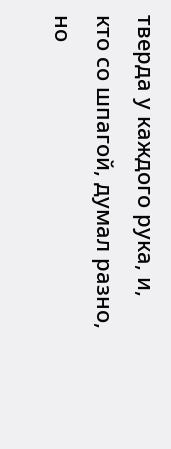тверда у каждого рука, и, кто со шпагой, думал разно, но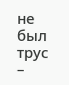не был трус –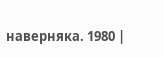наверняка. 1980 |